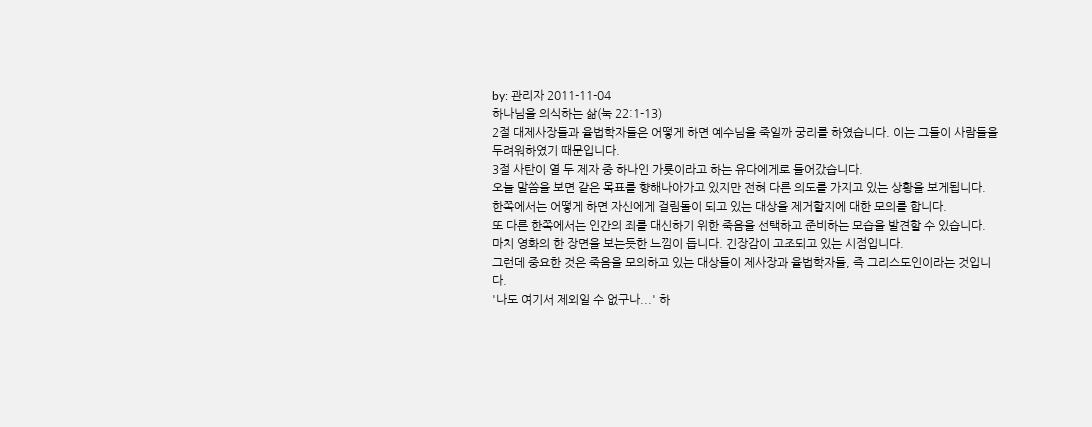by: 관리자 2011-11-04
하나님을 의식하는 삶(눅 22:1-13)
2절 대제사장들과 율법학자들은 어떻게 하면 예수님을 죽일까 궁리를 하였습니다. 이는 그들이 사람들을 두려워하였기 때문입니다.
3절 사탄이 열 두 제자 중 하나인 가룟이라고 하는 유다에게로 들어갔습니다.
오늘 말씀을 보면 같은 목표를 향해나아가고 있지만 전혀 다른 의도를 가지고 있는 상황을 보게됩니다.
한쪽에서는 어떻게 하면 자신에게 걸림돌이 되고 있는 대상을 제거할지에 대한 모의를 합니다.
또 다른 한쪽에서는 인간의 죄를 대신하기 위한 죽음을 선택하고 준비하는 모습을 발견할 수 있습니다.
마치 영화의 한 장면을 보는듯한 느낌이 듭니다. 긴장감이 고조되고 있는 시점입니다.
그런데 중요한 것은 죽음을 모의하고 있는 대상들이 제사장과 율법학자들, 즉 그리스도인이라는 것입니다.
'나도 여기서 제외일 수 없구나...' 하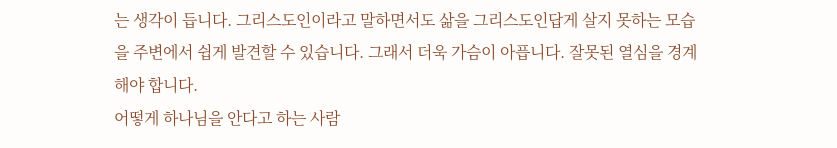는 생각이 듭니다. 그리스도인이라고 말하면서도 삶을 그리스도인답게 살지 못하는 모습을 주변에서 쉽게 발견할 수 있습니다. 그래서 더욱 가슴이 아픕니다. 잘못된 열심을 경계해야 합니다.
어떻게 하나님을 안다고 하는 사람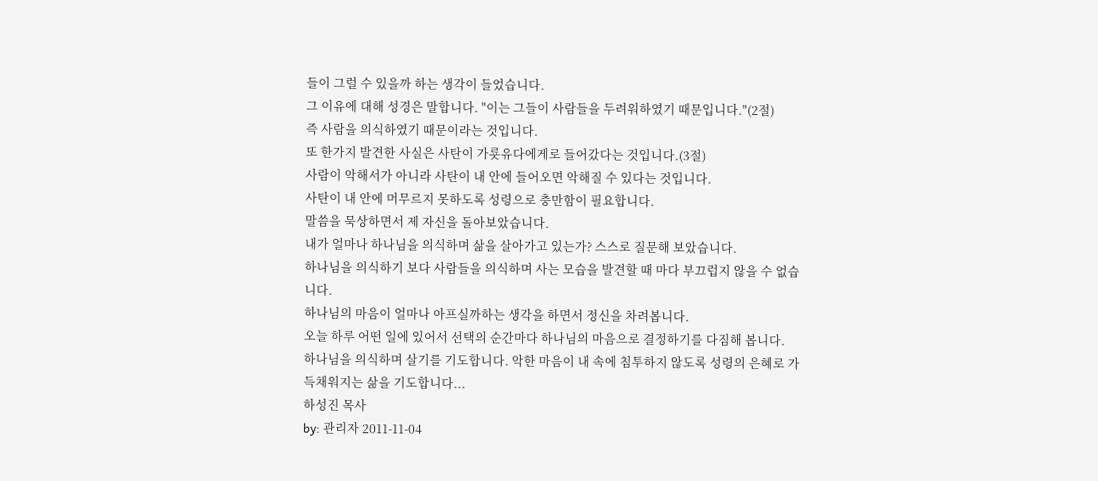들이 그럴 수 있을까 하는 생각이 들었습니다.
그 이유에 대해 성경은 말합니다. "이는 그들이 사람들을 두려워하였기 때문입니다."(2절)
즉 사람을 의식하였기 때문이라는 것입니다.
또 한가지 발견한 사실은 사탄이 가룟유다에게로 들어갔다는 것입니다.(3절)
사람이 악해서가 아니라 사탄이 내 안에 들어오면 악해질 수 있다는 것입니다.
사탄이 내 안에 머무르지 못하도록 성령으로 충만함이 필요합니다.
말씀을 묵상하면서 제 자신을 돌아보았습니다.
내가 얼마나 하나님을 의식하며 삶을 살아가고 있는가? 스스로 질문해 보았습니다.
하나님을 의식하기 보다 사람들을 의식하며 사는 모습을 발견할 때 마다 부끄럽지 않을 수 없습니다.
하나님의 마음이 얼마나 아프실까하는 생각을 하면서 정신을 차려봅니다.
오늘 하루 어떤 일에 있어서 선택의 순간마다 하나님의 마음으로 결정하기를 다짐해 봅니다.
하나님을 의식하며 살기를 기도합니다. 악한 마음이 내 속에 침투하지 않도록 성령의 은혜로 가득채워지는 삶을 기도합니다...
하성진 목사
by: 관리자 2011-11-04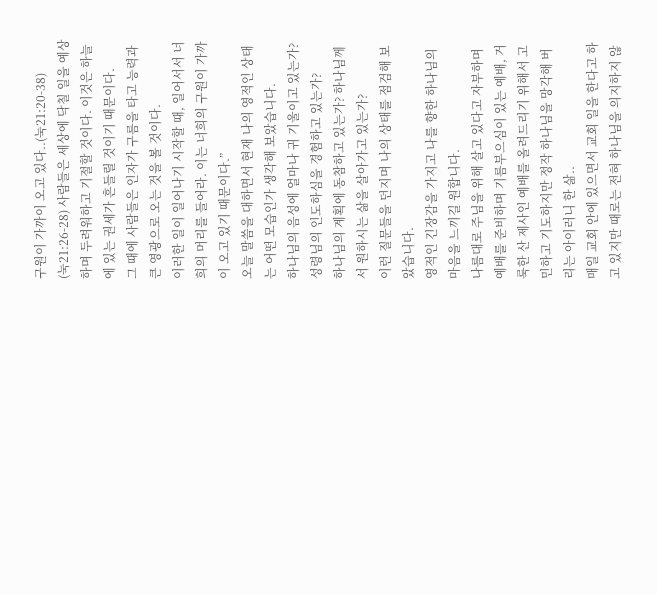구원이 가까이 오고 있다..(눅21:20-38)
(눅21:26-28) 사람들은 세상에 닥칠 일을 예상하며 두려워하고 기절할 것이다. 이것은 하늘에 있는 권세가 흔들릴 것이기 때문이다.
그 때에 사람들은 인자가 구름을 타고 능력과 큰 영광으로 오는 것을 볼 것이다.
이러한 일이 일어나기 시작할 때, 일어서서 너희의 머리를 들어라. 이는 너희의 구원이 가까이 오고 있기 때문이다.”
오늘 말씀을 대하면서 현재 나의 영적인 상태는 어떤 모습인가 생각해 보았습니다.
하나님의 음성에 얼마나 귀 기울이고 있는가? 성령님의 인도하심을 경험하고 있는가?
하나님의 계획에 동참하고 있는가? 하나님께서 원하시는 삶을 살아가고 있는가?
이런 질문들을 던지며 나의 상태를 점검해 보았습니다.
영적인 긴장감을 가지고 나를 향한 하나님의 마음을 느끼길 원합니다.
나름대로 주님을 위해 살고 있다고 자부하며 예배를 준비하며 기름부으심이 있는 예배, 거룩한 산 제사인 예배를 올려드리기 위해서 고민하고 기도하지만 정작 하나님을 망각해 버리는 아이러니 한 삶..
매일 교회 안에 있으면서 교회 일을 한다고 하고 있지만 때로는 전혀 하나님을 의지하지 않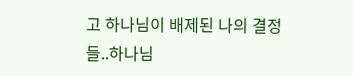고 하나님이 배제된 나의 결정들..하나님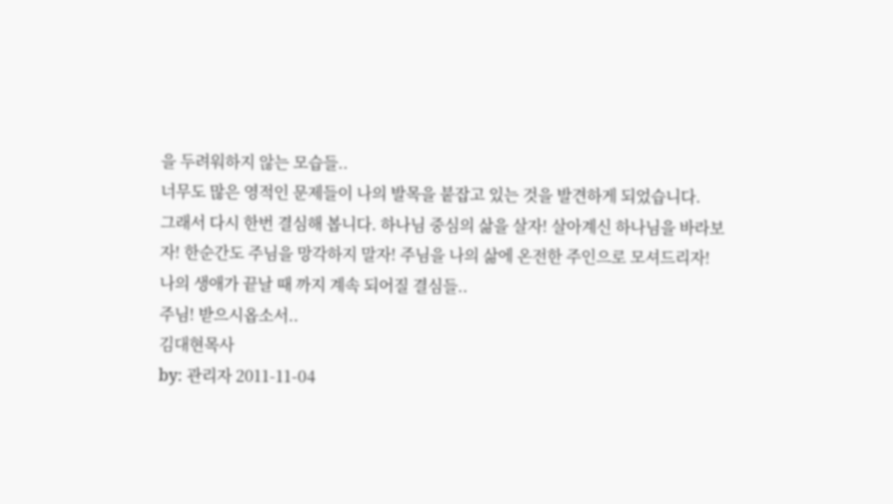을 두려워하지 않는 모습들..
너무도 많은 영적인 문제들이 나의 발목을 붙잡고 있는 것을 발견하게 되었습니다.
그래서 다시 한번 결심해 봅니다. 하나님 중심의 삶을 살자! 살아계신 하나님을 바라보자! 한순간도 주님을 망각하지 말자! 주님을 나의 삶에 온전한 주인으로 모셔드리자!
나의 생애가 끝날 때 까지 계속 되어질 결심들..
주님! 받으시옵소서..
김대현목사
by: 관리자 2011-11-04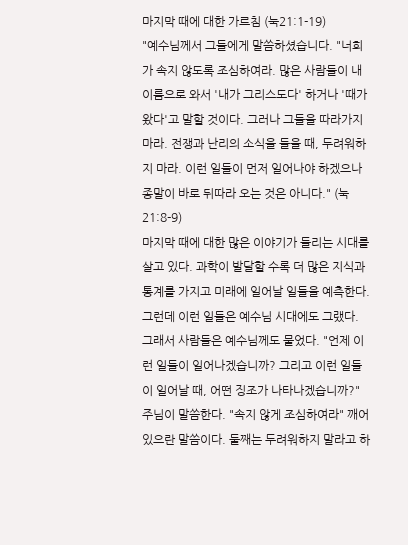마지막 때에 대한 가르침 (눅21:1-19)
"예수님께서 그들에게 말씀하셨습니다. "너희가 속지 않도록 조심하여라. 많은 사람들이 내 이름으로 와서 '내가 그리스도다' 하거나 '때가 왔다'고 말할 것이다. 그러나 그들을 따라가지 마라. 전쟁과 난리의 소식을 들을 때, 두려워하지 마라. 이런 일들이 먼저 일어나야 하겠으나 종말이 바로 뒤따라 오는 것은 아니다." (눅21:8-9)
마지막 때에 대한 많은 이야기가 들리는 시대를 살고 있다. 과학이 발달할 수록 더 많은 지식과 통계를 가지고 미래에 일어날 일들을 예측한다. 그런데 이런 일들은 예수님 시대에도 그랬다. 그래서 사람들은 예수님께도 물었다. "언제 이런 일들이 일어나겠습니까? 그리고 이런 일들이 일어날 때, 어떤 징조가 나타나겠습니까?" 주님이 말씀한다. "속지 않게 조심하여라" 깨어있으란 말씀이다. 둘째는 두려워하지 말라고 하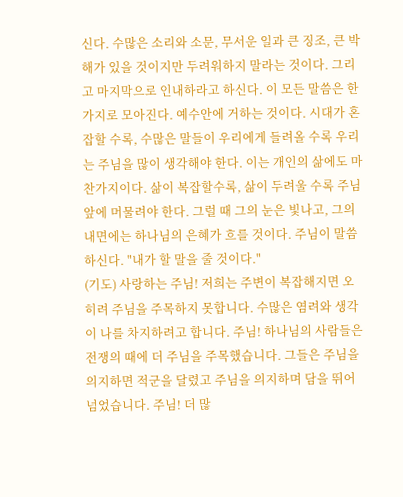신다. 수많은 소리와 소문, 무서운 일과 큰 징조, 큰 박해가 있을 것이지만 두려워하지 말라는 것이다. 그리고 마지막으로 인내하라고 하신다. 이 모든 말씀은 한 가지로 모아진다. 예수안에 거하는 것이다. 시대가 혼잡할 수록, 수많은 말들이 우리에게 들려올 수록 우리는 주님을 많이 생각해야 한다. 이는 개인의 삶에도 마찬가지이다. 삶이 복잡할수록, 삶이 두려울 수록 주님앞에 머물려야 한다. 그럴 때 그의 눈은 빛나고, 그의 내면에는 하나님의 은혜가 흐를 것이다. 주님이 말씀하신다. "내가 할 말을 줄 것이다."
(기도) 사랑하는 주님! 저희는 주변이 복잡해지면 오히려 주님을 주목하지 못합니다. 수많은 염려와 생각이 나를 차지하려고 합니다. 주님! 하나님의 사람들은 전쟁의 때에 더 주님을 주목했습니다. 그들은 주님을 의지하면 적군을 달렸고 주님을 의지하며 담을 뛰어넘었습니다. 주님! 더 많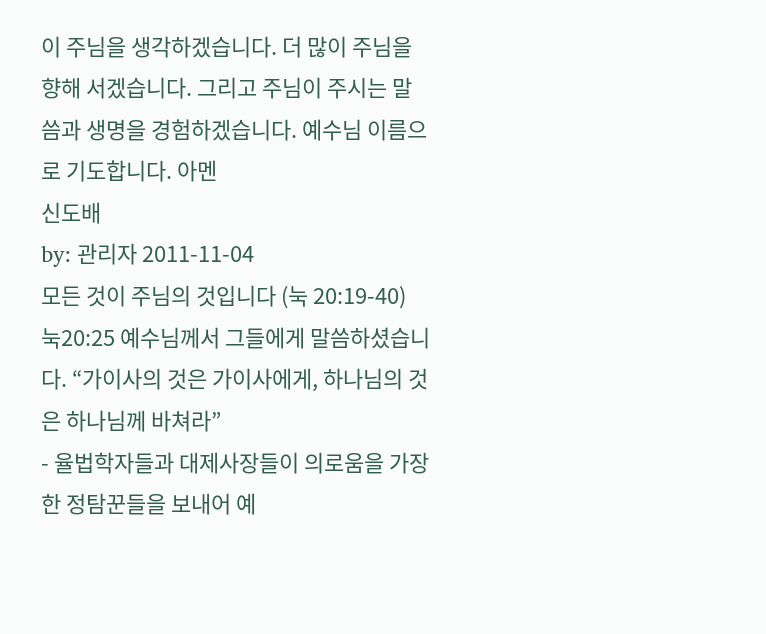이 주님을 생각하겠습니다. 더 많이 주님을 향해 서겠습니다. 그리고 주님이 주시는 말씀과 생명을 경험하겠습니다. 예수님 이름으로 기도합니다. 아멘
신도배
by: 관리자 2011-11-04
모든 것이 주님의 것입니다 (눅 20:19-40)
눅20:25 예수님께서 그들에게 말씀하셨습니다. “가이사의 것은 가이사에게, 하나님의 것은 하나님께 바쳐라”
- 율법학자들과 대제사장들이 의로움을 가장한 정탐꾼들을 보내어 예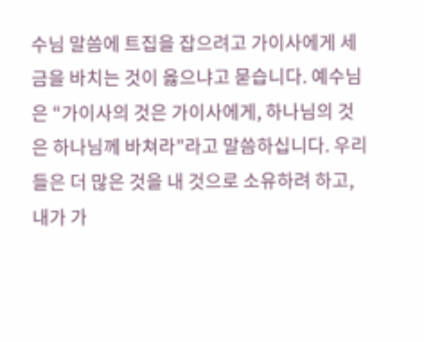수님 말씀에 트집을 잡으려고 가이사에게 세금을 바치는 것이 옳으냐고 묻습니다. 예수님은 “가이사의 것은 가이사에게, 하나님의 것은 하나님께 바쳐라”라고 말씀하십니다. 우리들은 더 많은 것을 내 것으로 소유하려 하고, 내가 가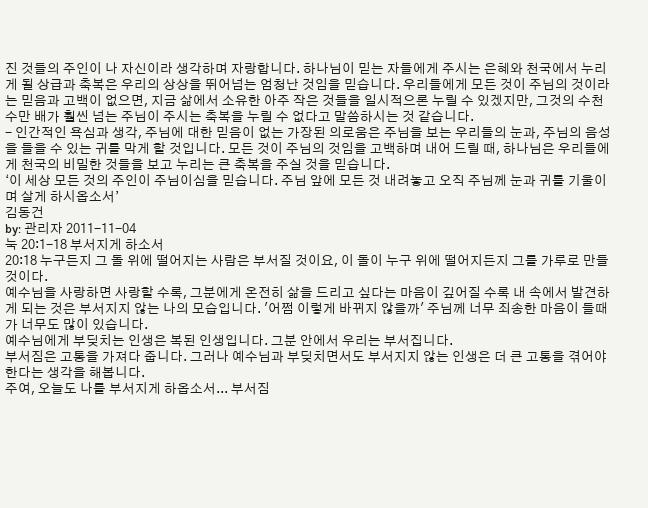진 것들의 주인이 나 자신이라 생각하며 자랑합니다. 하나님이 믿는 자들에게 주시는 은혜와 천국에서 누리게 될 상급과 축복은 우리의 상상을 뛰어넘는 엄청난 것임을 믿습니다. 우리들에게 모든 것이 주님의 것이라는 믿음과 고백이 없으면, 지금 삶에서 소유한 아주 작은 것들을 일시적으론 누릴 수 있겠지만, 그것의 수천수만 배가 훨씬 넘는 주님이 주시는 축복을 누릴 수 없다고 말씀하시는 것 같습니다.
- 인간적인 욕심과 생각, 주님에 대한 믿음이 없는 가장된 의로움은 주님을 보는 우리들의 눈과, 주님의 음성을 들을 수 있는 귀를 막게 할 것입니다. 모든 것이 주님의 것임을 고백하며 내어 드릴 때, 하나님은 우리들에게 천국의 비밀한 것들을 보고 누리는 큰 축복을 주실 것을 믿습니다.
‘이 세상 모든 것의 주인이 주님이심을 믿습니다. 주님 앞에 모든 것 내려놓고 오직 주님께 눈과 귀를 기울이며 살게 하시옵소서’
김동건
by: 관리자 2011-11-04
눅 20:1-18 부서지게 하소서
20:18 누구든지 그 돌 위에 떨어지는 사람은 부서질 것이요, 이 돌이 누구 위에 떨어지든지 그를 가루로 만들 것이다.
예수님을 사랑하면 사랑할 수록, 그분에게 온전히 삶을 드리고 싶다는 마음이 깊어질 수록 내 속에서 발견하게 되는 것은 부서지지 않는 나의 모습입니다. '어쩜 이렇게 바뀌지 않을까' 주님께 너무 죄송한 마음이 들때가 너무도 많이 있습니다.
예수님에게 부딪치는 인생은 복된 인생입니다. 그분 안에서 우리는 부서집니다.
부서짐은 고통을 가져다 줍니다. 그러나 예수님과 부딪치면서도 부서지지 않는 인생은 더 큰 고통을 겪어야 한다는 생각을 해봅니다.
주여, 오늘도 나를 부서지게 하옵소서... 부서짐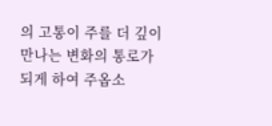의 고통이 주를 더 깊이 만나는 변화의 통로가 되게 하여 주옵소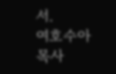서.
여호수아 목사